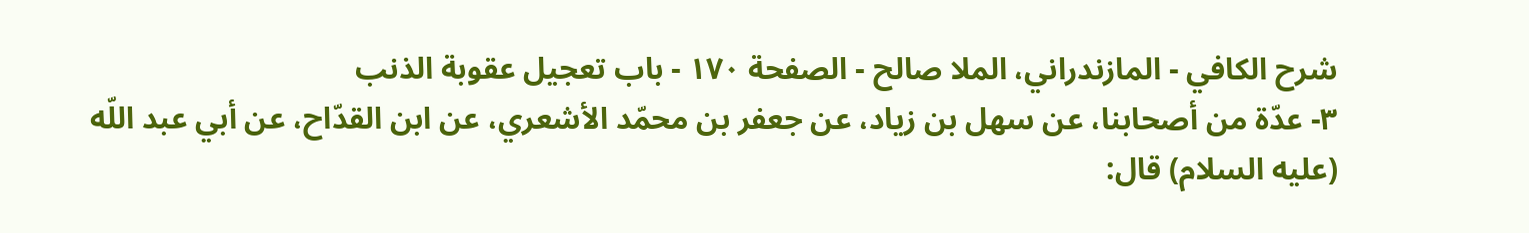شرح الكافي - المازندراني، الملا صالح - الصفحة ١٧٠ - باب تعجيل عقوبة الذنب
٣- عدّة من أصحابنا، عن سهل بن زياد، عن جعفر بن محمّد الأشعري، عن ابن القدّاح، عن أبي عبد اللّه (عليه السلام) قال: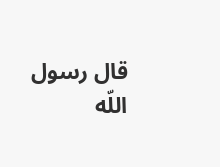قال رسول اللّه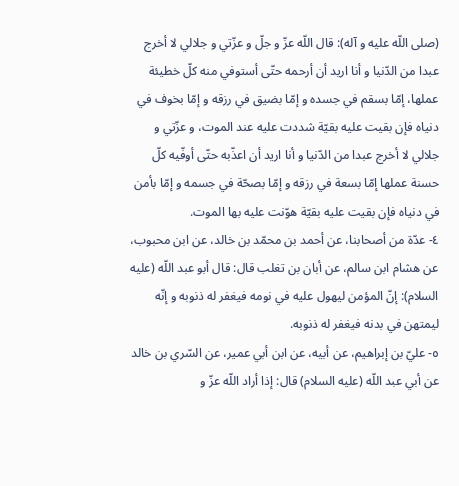(صلى اللّه عليه و آله): قال اللّه عزّ و جلّ و عزّتي و جلالي لا أخرج عبدا من الدّنيا و أنا اريد أن أرحمه حتّى أستوفي منه كلّ خطيئة عملها، إمّا بسقم في جسده و إمّا بضيق في رزقه و إمّا بخوف في دنياه فإن بقيت عليه بقيّة شددت عليه عند الموت، و عزّتي و جلالي لا أخرج عبدا من الدّنيا و أنا اريد أن اعذّبه حتّى أوفّيه كلّ حسنة عملها إمّا بسعة في رزقه و إمّا بصحّة في جسمه و إمّا بأمن في دنياه فإن بقيت عليه بقيّة هوّنت عليه بها الموت.
٤- عدّة من أصحابنا، عن أحمد بن محمّد بن خالد، عن ابن محبوب، عن هشام ابن سالم، عن أبان بن تغلب قال: قال أبو عبد اللّه (عليه السلام): إنّ المؤمن ليهول عليه في نومه فيغفر له ذنوبه و إنّه ليمتهن في بدنه فيغفر له ذنوبه.
٥- عليّ بن إبراهيم، عن أبيه، عن ابن أبي عمير، عن السّري بن خالد عن أبي عبد اللّه (عليه السلام) قال: إذا أراد اللّه عزّ و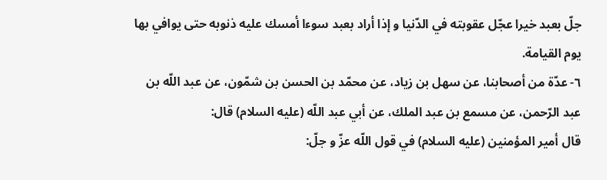جلّ بعبد خيرا عجّل عقوبته في الدّنيا و إذا أراد بعبد سوءا أمسك عليه ذنوبه حتى يوافي بها يوم القيامة.
٦- عدّة من أصحابنا، عن سهل بن زياد، عن محمّد بن الحسن بن شمّون، عن عبد اللّه بن عبد الرّحمن، عن مسمع بن عبد الملك، عن أبي عبد اللّه (عليه السلام) قال:
قال أمير المؤمنين (عليه السلام) في قول اللّه عزّ و جلّ: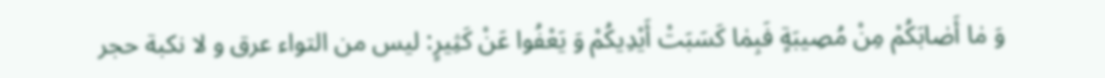وَ مٰا أَصٰابَكُمْ مِنْ مُصِيبَةٍ فَبِمٰا كَسَبَتْ أَيْدِيكُمْ وَ يَعْفُوا عَنْ كَثِيرٍ: ليس من التواء عرق و لا نكبة حجر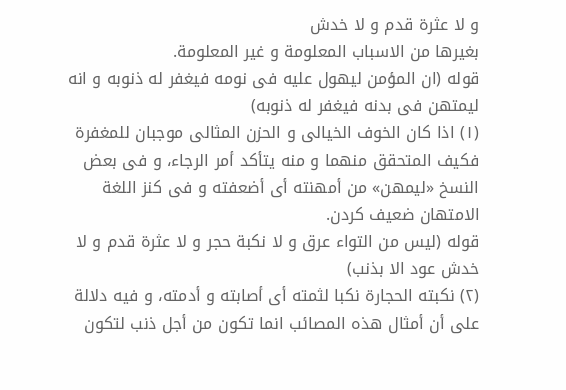و لا عثرة قدم و لا خدش
بغيرها من الاسباب المعلومة و غير المعلومة.
قوله (ان المؤمن ليهول عليه فى نومه فيغفر له ذنوبه و انه ليمتهن فى بدنه فيغفر له ذنوبه)
(١) اذا كان الخوف الخيالى و الحزن المثالى موجبان للمغفرة فكيف المتحقق منهما و منه يتأكد أمر الرجاء، و فى بعض النسخ «ليمهن» من أمهنته أى أضعفته و فى كنز اللغة الامتهان ضعيف كردن.
قوله (ليس من التواء عرق و لا نكبة حجر و لا عثرة قدم و لا خدش عود الا بذنب)
(٢) نكبته الحجارة نكبا لثمته أى أصابته و أدمته، و فيه دلالة على أن أمثال هذه المصائب انما تكون من أجل ذنب لتكون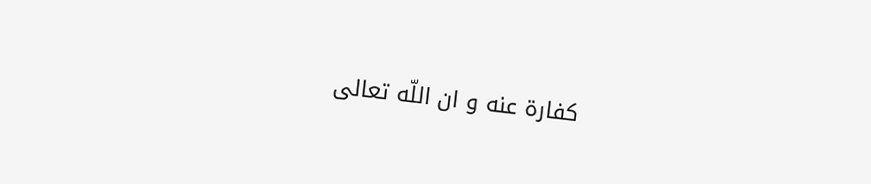كفارة عنه و ان اللّه تعالى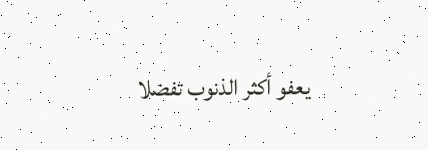يعفو أكثر الذنوب تفضلا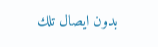بدون ايصال تلك